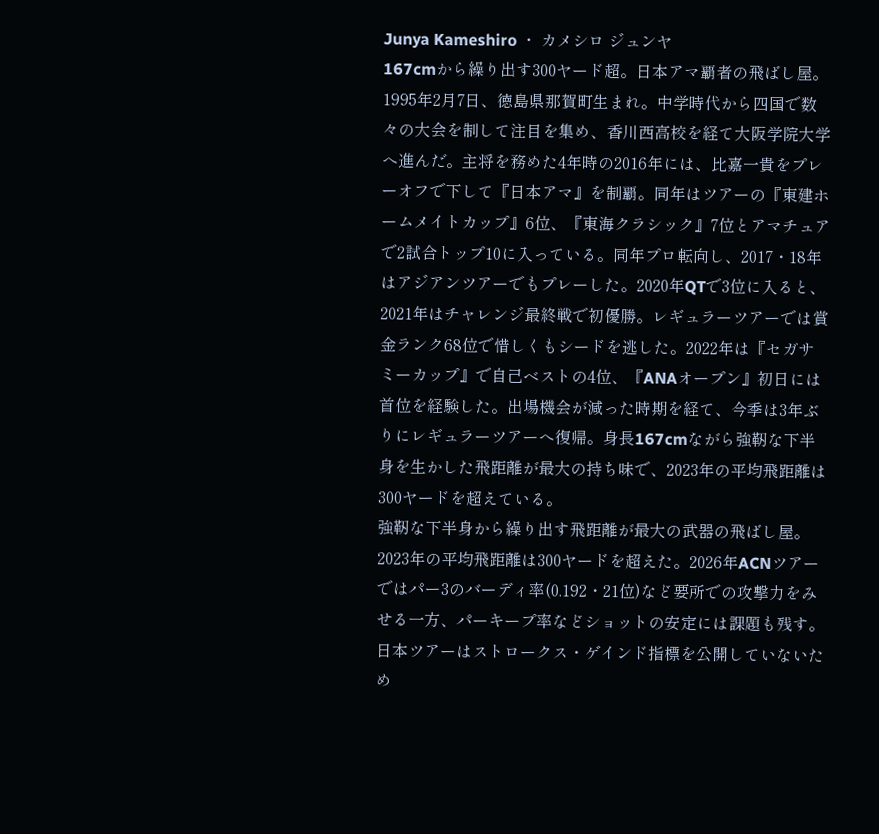Junya Kameshiro ・ カメシロ ジュンヤ
167cmから繰り出す300ヤード超。日本アマ覇者の飛ばし屋。
1995年2月7日、徳島県那賀町生まれ。中学時代から四国で数々の大会を制して注目を集め、香川西高校を経て大阪学院大学へ進んだ。主将を務めた4年時の2016年には、比嘉一貴をプレーオフで下して『日本アマ』を制覇。同年はツアーの『東建ホームメイトカップ』6位、『東海クラシック』7位とアマチュアで2試合トップ10に入っている。同年プロ転向し、2017・18年はアジアンツアーでもプレーした。2020年QTで3位に入ると、2021年はチャレンジ最終戦で初優勝。レギュラーツアーでは賞金ランク68位で惜しくもシードを逃した。2022年は『セガサミーカップ』で自己ベストの4位、『ANAオープン』初日には首位を経験した。出場機会が減った時期を経て、今季は3年ぶりにレギュラーツアーへ復帰。身長167cmながら強靭な下半身を生かした飛距離が最大の持ち味で、2023年の平均飛距離は300ヤードを超えている。
強靭な下半身から繰り出す飛距離が最大の武器の飛ばし屋。2023年の平均飛距離は300ヤードを超えた。2026年ACNツアーではパー3のバーディ率(0.192・21位)など要所での攻撃力をみせる一方、パーキープ率などショットの安定には課題も残す。日本ツアーはストロークス・ゲインド指標を公開していないため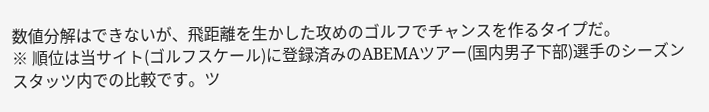数値分解はできないが、飛距離を生かした攻めのゴルフでチャンスを作るタイプだ。
※ 順位は当サイト(ゴルフスケール)に登録済みのABEMAツアー(国内男子下部)選手のシーズンスタッツ内での比較です。ツ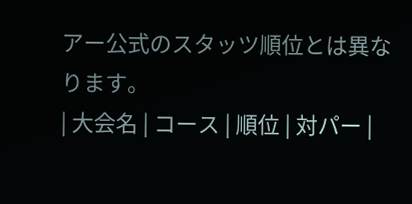アー公式のスタッツ順位とは異なります。
| 大会名 | コース | 順位 | 対パー |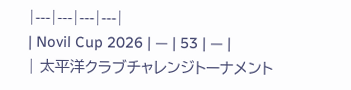|---|---|---|---|
| Novil Cup 2026 | — | 53 | — |
| 太平洋クラブチャレンジトーナメント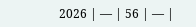2026 | — | 56 | — |